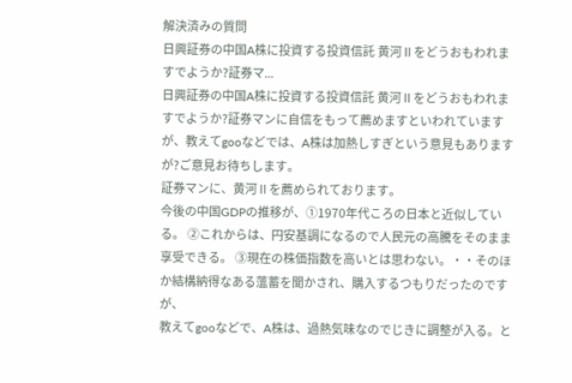解決済みの質問
日興証券の中国A株に投資する投資信託 黄河Ⅱをどうおもわれますでようか?証券マ...
日興証券の中国A株に投資する投資信託 黄河Ⅱをどうおもわれますでようか?証券マンに自信をもって薦めますといわれていますが、教えてgooなどでは、A株は加熱しすぎという意見もありますが?ご意見お待ちします。
証券マンに、黄河Ⅱを薦められております。
今後の中国GDPの推移が、①1970年代ころの日本と近似している。 ②これからは、円安基調になるので人民元の高騰をそのまま享受できる。 ③現在の株価指数を高いとは思わない。・・そのほか結構納得なある薀蓄を聞かされ、購入するつもりだったのですが、
教えてgooなどで、A株は、過熱気味なのでじきに調整が入る。と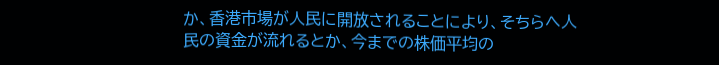か、香港市場が人民に開放されることにより、そちらへ人民の資金が流れるとか、今までの株価平均の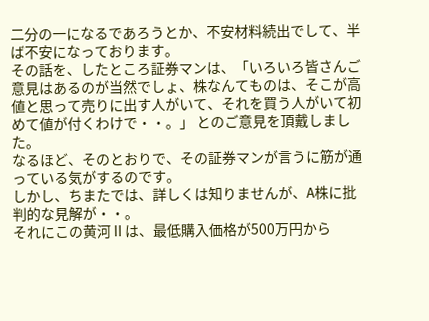二分の一になるであろうとか、不安材料続出でして、半ば不安になっております。
その話を、したところ証券マンは、「いろいろ皆さんご意見はあるのが当然でしょ、株なんてものは、そこが高値と思って売りに出す人がいて、それを買う人がいて初めて値が付くわけで・・。」 とのご意見を頂戴しました。
なるほど、そのとおりで、その証券マンが言うに筋が通っている気がするのです。
しかし、ちまたでは、詳しくは知りませんが、A株に批判的な見解が・・。
それにこの黄河Ⅱは、最低購入価格が500万円から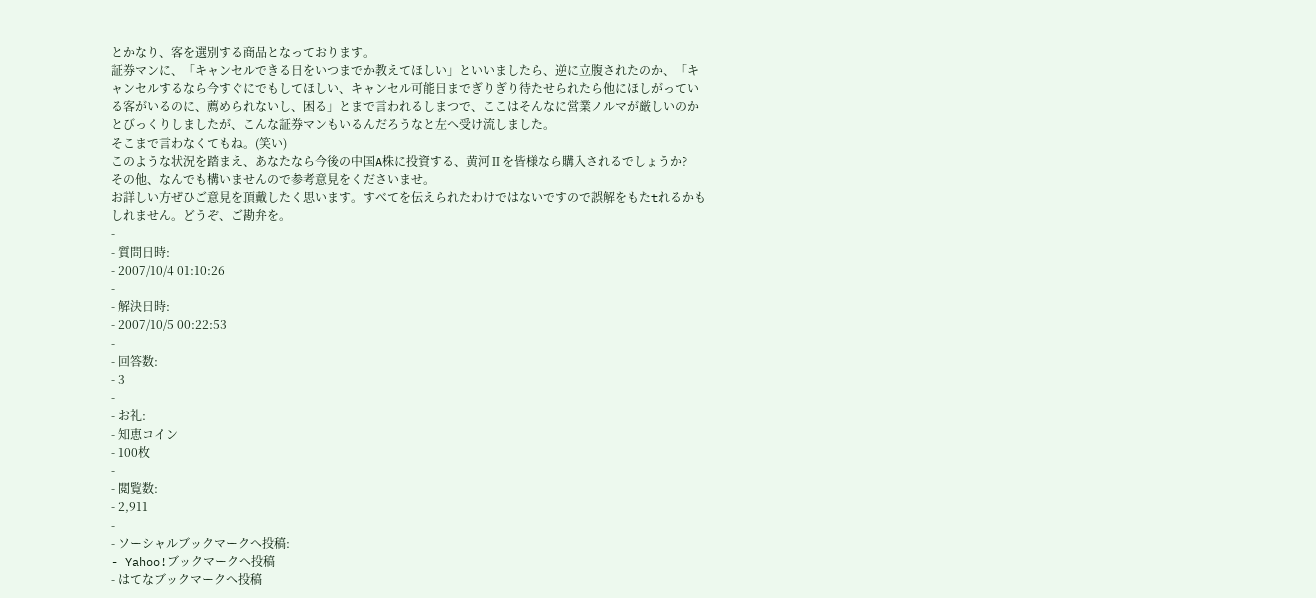とかなり、客を選別する商品となっております。
証券マンに、「キャンセルできる日をいつまでか教えてほしい」といいましたら、逆に立腹されたのか、「キャンセルするなら今すぐにでもしてほしい、キャンセル可能日までぎりぎり待たせられたら他にほしがっている客がいるのに、薦められないし、困る」とまで言われるしまつで、ここはそんなに営業ノルマが厳しいのかとびっくりしましたが、こんな証券マンもいるんだろうなと左へ受け流しました。
そこまで言わなくてもね。(笑い)
このような状況を踏まえ、あなたなら今後の中国A株に投資する、黄河Ⅱを皆様なら購入されるでしょうか?
その他、なんでも構いませんので参考意見をくださいませ。
お詳しい方ぜひご意見を頂戴したく思います。すべてを伝えられたわけではないですので誤解をもたtれるかもしれません。どうぞ、ご勘弁を。
-
- 質問日時:
- 2007/10/4 01:10:26
-
- 解決日時:
- 2007/10/5 00:22:53
-
- 回答数:
- 3
-
- お礼:
- 知恵コイン
- 100枚
-
- 閲覧数:
- 2,911
-
- ソーシャルブックマークへ投稿:
- Yahoo!ブックマークへ投稿
- はてなブックマークへ投稿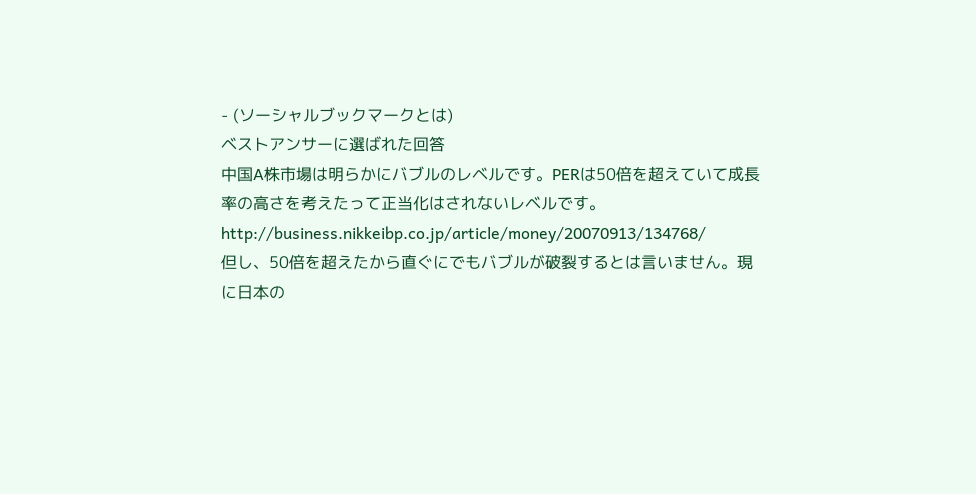- (ソーシャルブックマークとは)
ベストアンサーに選ばれた回答
中国A株市場は明らかにバブルのレベルです。PERは50倍を超えていて成長率の高さを考えたって正当化はされないレベルです。
http://business.nikkeibp.co.jp/article/money/20070913/134768/
但し、50倍を超えたから直ぐにでもバブルが破裂するとは言いません。現に日本の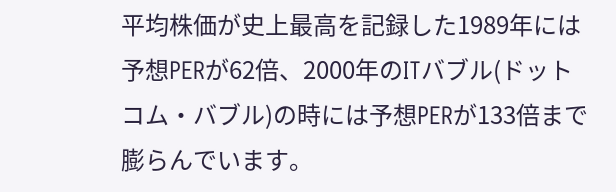平均株価が史上最高を記録した1989年には予想PERが62倍、2000年のITバブル(ドットコム・バブル)の時には予想PERが133倍まで膨らんでいます。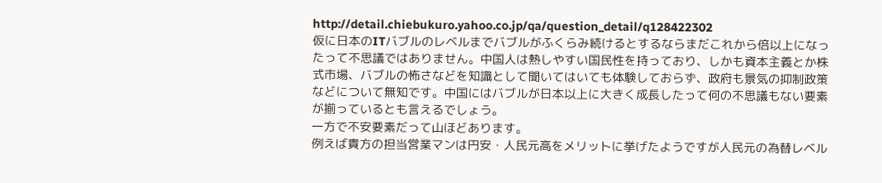http://detail.chiebukuro.yahoo.co.jp/qa/question_detail/q128422302
仮に日本のITバブルのレベルまでバブルがふくらみ続けるとするならまだこれから倍以上になったって不思議ではありません。中国人は熱しやすい国民性を持っており、しかも資本主義とか株式市場、バブルの怖さなどを知識として聞いてはいても体験しておらず、政府も景気の抑制政策などについて無知です。中国にはバブルが日本以上に大きく成長したって何の不思議もない要素が揃っているとも言えるでしょう。
一方で不安要素だって山ほどあります。
例えば貴方の担当営業マンは円安・人民元高をメリットに挙げたようですが人民元の為替レベル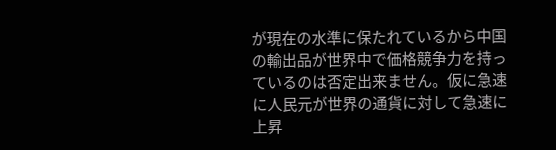が現在の水準に保たれているから中国の輸出品が世界中で価格競争力を持っているのは否定出来ません。仮に急速に人民元が世界の通貨に対して急速に上昇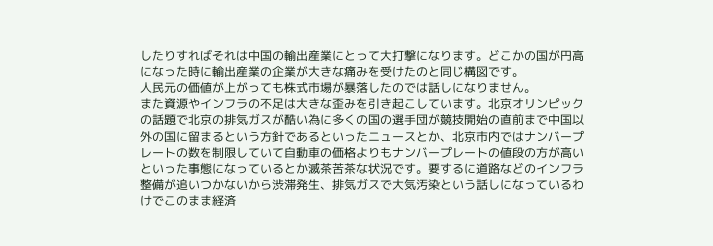したりすればそれは中国の輸出産業にとって大打撃になります。どこかの国が円高になった時に輸出産業の企業が大きな痛みを受けたのと同じ構図です。
人民元の価値が上がっても株式市場が暴落したのでは話しになりません。
また資源やインフラの不足は大きな歪みを引き起こしています。北京オリンピックの話題で北京の排気ガスが酷い為に多くの国の選手団が競技開始の直前まで中国以外の国に留まるという方針であるといったニュースとか、北京市内ではナンバープレートの数を制限していて自動車の価格よりもナンバープレートの値段の方が高いといった事態になっているとか滅茶苦茶な状況です。要するに道路などのインフラ整備が追いつかないから渋滞発生、排気ガスで大気汚染という話しになっているわけでこのまま経済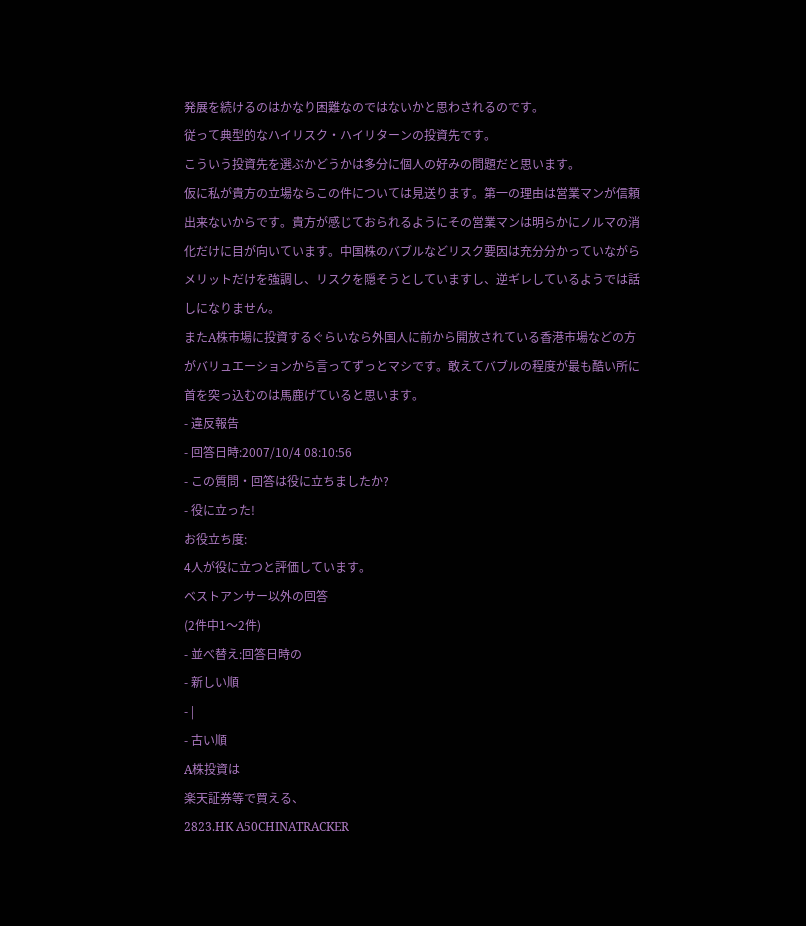発展を続けるのはかなり困難なのではないかと思わされるのです。
従って典型的なハイリスク・ハイリターンの投資先です。
こういう投資先を選ぶかどうかは多分に個人の好みの問題だと思います。
仮に私が貴方の立場ならこの件については見送ります。第一の理由は営業マンが信頼出来ないからです。貴方が感じておられるようにその営業マンは明らかにノルマの消化だけに目が向いています。中国株のバブルなどリスク要因は充分分かっていながらメリットだけを強調し、リスクを隠そうとしていますし、逆ギレしているようでは話しになりません。
またA株市場に投資するぐらいなら外国人に前から開放されている香港市場などの方がバリュエーションから言ってずっとマシです。敢えてバブルの程度が最も酷い所に首を突っ込むのは馬鹿げていると思います。
- 違反報告
- 回答日時:2007/10/4 08:10:56
- この質問・回答は役に立ちましたか?
- 役に立った!
お役立ち度:
4人が役に立つと評価しています。
ベストアンサー以外の回答
(2件中1〜2件)
- 並べ替え:回答日時の
- 新しい順
- |
- 古い順
A株投資は
楽天証券等で買える、
2823.HK A50CHINATRACKER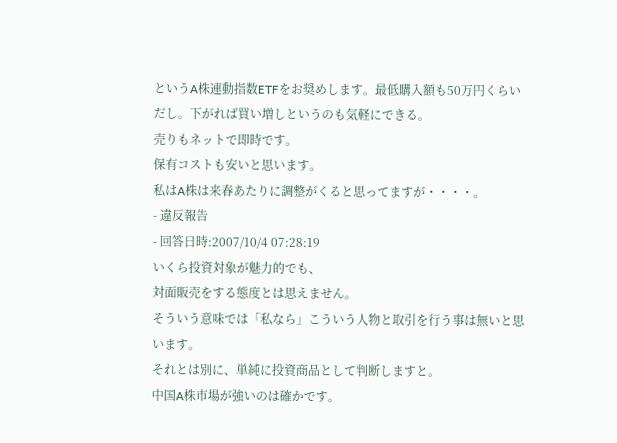というA株連動指数ETFをお奨めします。最低購入額も50万円くらいだし。下がれば買い増しというのも気軽にできる。
売りもネットで即時です。
保有コストも安いと思います。
私はA株は来春あたりに調整がくると思ってますが・・・・。
- 違反報告
- 回答日時:2007/10/4 07:28:19
いくら投資対象が魅力的でも、
対面販売をする態度とは思えません。
そういう意味では「私なら」こういう人物と取引を行う事は無いと思います。
それとは別に、単純に投資商品として判断しますと。
中国A株市場が強いのは確かです。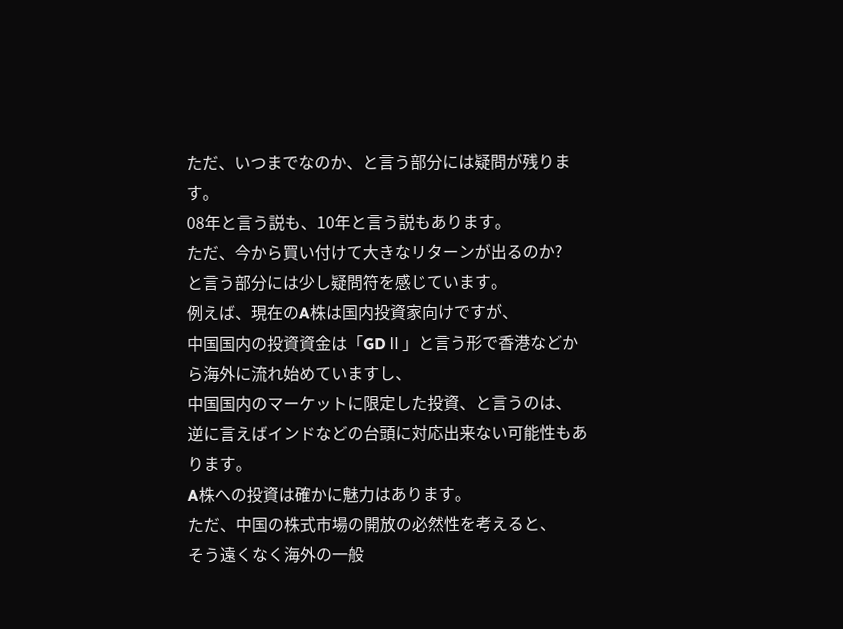ただ、いつまでなのか、と言う部分には疑問が残ります。
08年と言う説も、10年と言う説もあります。
ただ、今から買い付けて大きなリターンが出るのか?
と言う部分には少し疑問符を感じています。
例えば、現在のA株は国内投資家向けですが、
中国国内の投資資金は「GDⅡ」と言う形で香港などから海外に流れ始めていますし、
中国国内のマーケットに限定した投資、と言うのは、
逆に言えばインドなどの台頭に対応出来ない可能性もあります。
A株への投資は確かに魅力はあります。
ただ、中国の株式市場の開放の必然性を考えると、
そう遠くなく海外の一般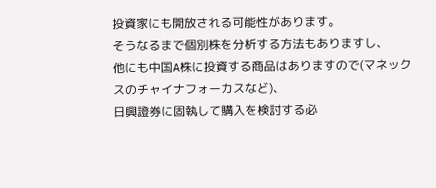投資家にも開放される可能性があります。
そうなるまで個別株を分析する方法もありますし、
他にも中国A株に投資する商品はありますので(マネックスのチャイナフォーカスなど)、
日興證券に固執して購入を検討する必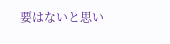要はないと思い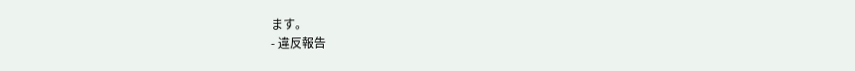ます。
- 違反報告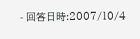- 回答日時:2007/10/4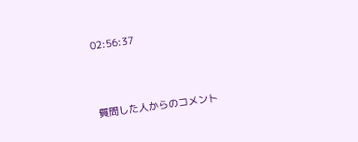02:56:37



質問した人からのコメント